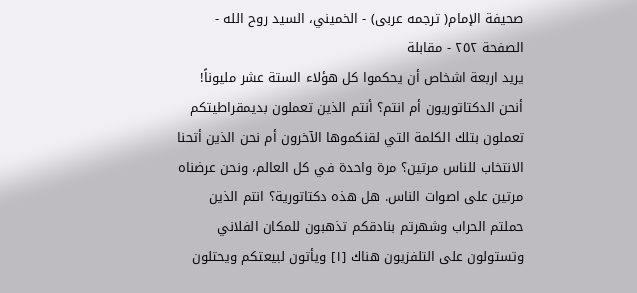صحيفة الإمام( ترجمه عربى) - الخميني، السيد روح الله - الصفحة ٢٥٢ - مقابلة
يريد اربعة اشخاص أن يحكموا كل هؤلاء الستة عشر مليوناً! أنحن الدكتاتوريون أم انتم؟ أنتم الذين تعملون بديمقراطيتكم تعملون بتلك الكلمة التي لقنكموها الآخرون أم نحن الذين أتحنا الانتخاب للناس مرتين؟ مرة واحدة في كل العالم، ونحن عرضناه مرتين على اصوات الناس. هل هذه دكتاتورية؟ انتم الذين حملتم الحراب وشهرتم بنادقكم تذهبون للمكان الفلاني وتستولون على التلفزيون هناك [١] ويأتون لبيعتكم ويحتلون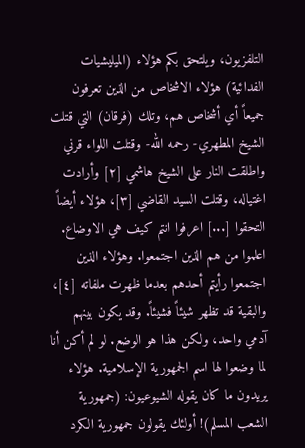التلفزيون، ويلتحق بكم هؤلاء (الميليشيات الفدائية) هؤلاء الاشخاص من الذين تعرفون جميعاً أي أشخاص هم، وتلك (فرقان) التي قتلت الشيخ المطهري- رحمه الله- وقتلت اللواء قرني واطلقت النار على الشيخ هاشمي [٢] وأرادت اغتياله، وقتلت السيد القاضي [٣]، هؤلاء أيضاً التحقوا [...] اعرفوا انتم كيف هي الاوضاع. اعلموا من هم الذين اجتمعوا. وهؤلاء الذين اجتمعوا رأيتم أحدهم بعدما ظهرت ملفاته [٤]، والبقية قد تظهر شيئاً فشيئاً. وقد يكون بينهم آدمي واحد، ولكن هذا هو الوضع. لو لم أكن أنا لما وضعوا لها اسم الجمهورية الإسلامية. هؤلاء يريدون ما كان يقوله الشيوعيون: (جمهورية الشعب المسلم)! أولئك يقولون جمهورية الكرد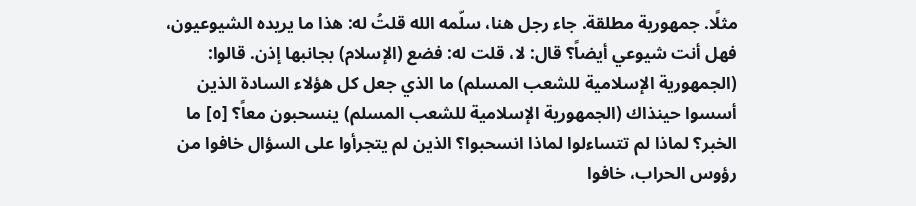مثلًا. جمهورية مطلقة. جاء رجل هنا، سلّمه الله قلتُ له: هذا ما يريده الشيوعيون، فهل أنت شيوعي أيضاً؟ قال: لا، قلت له: فضع (الإسلام) بجانبها إذن. قالوا: (الجمهورية الإسلامية للشعب المسلم) ما الذي جعل كل هؤلاء السادة الذين أسسوا حينذاك (الجمهورية الإسلامية للشعب المسلم) ينسحبون معاً؟ [٥] ما الخبر؟ لماذا لم تتساءلوا لماذا انسحبوا؟ الذين لم يتجرأوا على السؤال خافوا من رؤوس الحراب، خافوا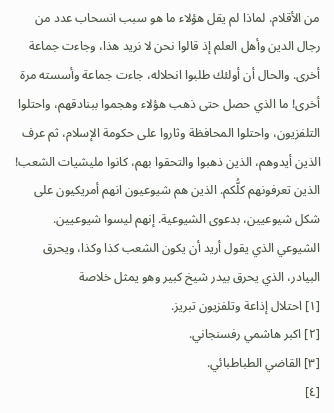من الأقلام. لماذا لم يقل هؤلاء ما هو سبب انسحاب عدد من رجال الدين وأهل العلم إذ قالوا نحن لا نريد هذا، وجاءت جماعة أخرى. والحال أن أولئك طلبوا انحلاله، جاءت جماعة وأسسته مرة أخرى! ما الذي حصل حتى ذهب هؤلاء وهجموا ببنادقهم، واحتلوا التلفزيون، واحتلوا المحافظة وثاروا على حكومة الإسلام، ثم عرف الذين أيدوهم، الذين ذهبوا والتحقوا بهم، كانوا مليشيات الشعب! الذين تعرفونهم كلُّكم. الذين هم شيوعيون انهم أمريكيون على شكل شيوعيين، بدعوى الشيوعية. إنهم ليسوا شيوعيين. الشيوعي الذي يقول أريد أن يكون الشعب كذا وكذا، ويحرق البيادر، الذي يحرق بيدر شيخ كبير وهو يمثل خلاصة
[١] احتلال إذاعة وتلفزيون تبريز.
[٢] اكبر هاشمي رفسنجاني.
[٣] القاضي الطباطبائي.
[٤]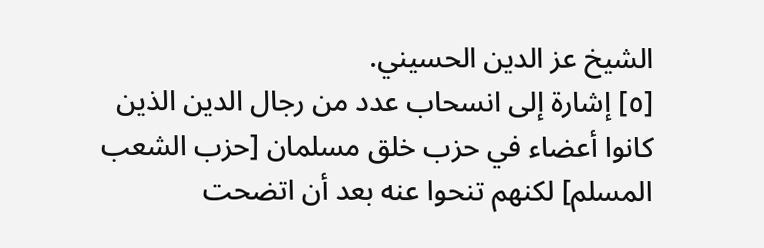الشيخ عز الدين الحسيني.
[٥] إشارة إلى انسحاب عدد من رجال الدين الذين كانوا أعضاء في حزب خلق مسلمان [حزب الشعب المسلم] لكنهم تنحوا عنه بعد أن اتضحت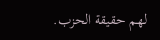لهم حقيقة الحزب.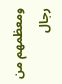ومعظمهم من رجال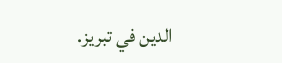الدين في تبريز.